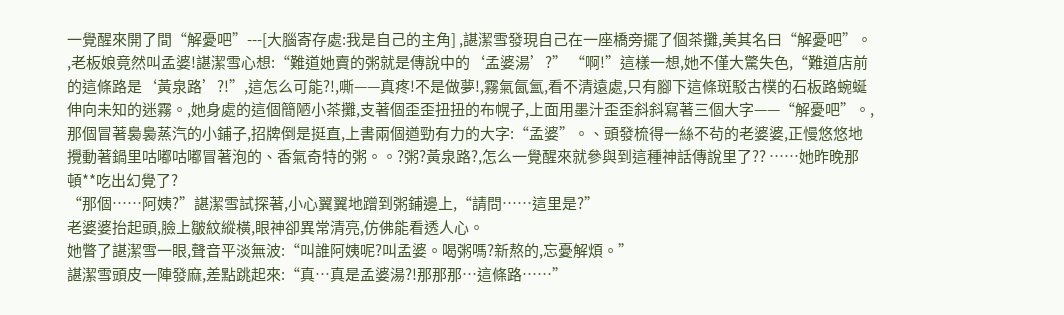一覺醒來開了間“解憂吧”---[大腦寄存處:我是自己的主角] ,諶潔雪發現自己在一座橋旁擺了個茶攤,美其名曰“解憂吧”。 ,老板娘竟然叫孟婆!諶潔雪心想:“難道她賣的粥就是傳說中的‘孟婆湯’?” “啊!”這樣一想,她不僅大驚失色,“難道店前的這條路是‘黃泉路’?!”,這怎么可能?!,嘶——真疼!不是做夢!,霧氣氤氳,看不清遠處,只有腳下這條斑駁古樸的石板路蜿蜒伸向未知的迷霧。,她身處的這個簡陋小茶攤,支著個歪歪扭扭的布幌子,上面用墨汁歪歪斜斜寫著三個大字——“解憂吧”。,那個冒著裊裊蒸汽的小鋪子,招牌倒是挺直,上書兩個遒勁有力的大字:“孟婆”。、頭發梳得一絲不茍的老婆婆,正慢悠悠地攪動著鍋里咕嘟咕嘟冒著泡的、香氣奇特的粥。。?粥?黃泉路?,怎么一覺醒來就參與到這種神話傳說里了?? ……她昨晚那頓**吃出幻覺了?
“那個……阿姨?”諶潔雪試探著,小心翼翼地蹭到粥鋪邊上,“請問……這里是?”
老婆婆抬起頭,臉上皺紋縱橫,眼神卻異常清亮,仿佛能看透人心。
她瞥了諶潔雪一眼,聲音平淡無波:“叫誰阿姨呢?叫孟婆。喝粥嗎?新熬的,忘憂解煩。”
諶潔雪頭皮一陣發麻,差點跳起來:“真…真是孟婆湯?!那那那…這條路……”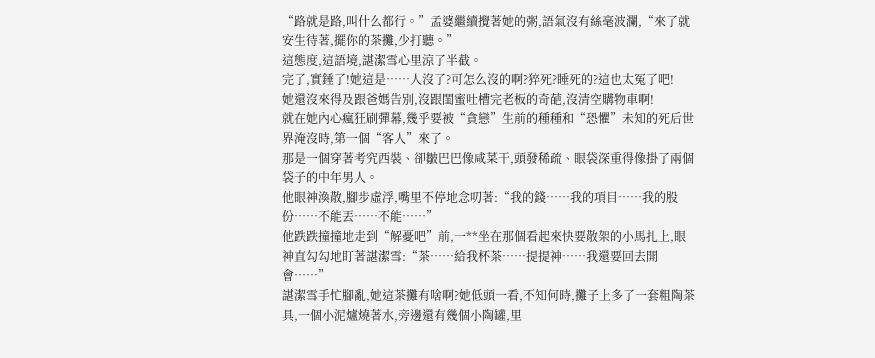“路就是路,叫什么都行。”孟婆繼續攪著她的粥,語氣沒有絲毫波瀾,“來了就安生待著,擺你的茶攤,少打聽。”
這態度,這語境,諶潔雪心里涼了半截。
完了,實錘了!她這是……人沒了?可怎么沒的啊?猝死?睡死的?這也太冤了吧!
她還沒來得及跟爸媽告別,沒跟閨蜜吐槽完老板的奇葩,沒清空購物車啊!
就在她內心瘋狂刷彈幕,幾乎要被“貪戀”生前的種種和“恐懼”未知的死后世界淹沒時,第一個“客人”來了。
那是一個穿著考究西裝、卻皺巴巴像咸菜干,頭發稀疏、眼袋深重得像掛了兩個袋子的中年男人。
他眼神渙散,腳步虛浮,嘴里不停地念叨著:“我的錢……我的項目……我的股份……不能丟……不能……”
他跌跌撞撞地走到“解憂吧”前,一**坐在那個看起來快要散架的小馬扎上,眼神直勾勾地盯著諶潔雪:“茶……給我杯茶……提提神……我還要回去開會……”
諶潔雪手忙腳亂,她這茶攤有啥啊?她低頭一看,不知何時,攤子上多了一套粗陶茶具,一個小泥爐燒著水,旁邊還有幾個小陶罐,里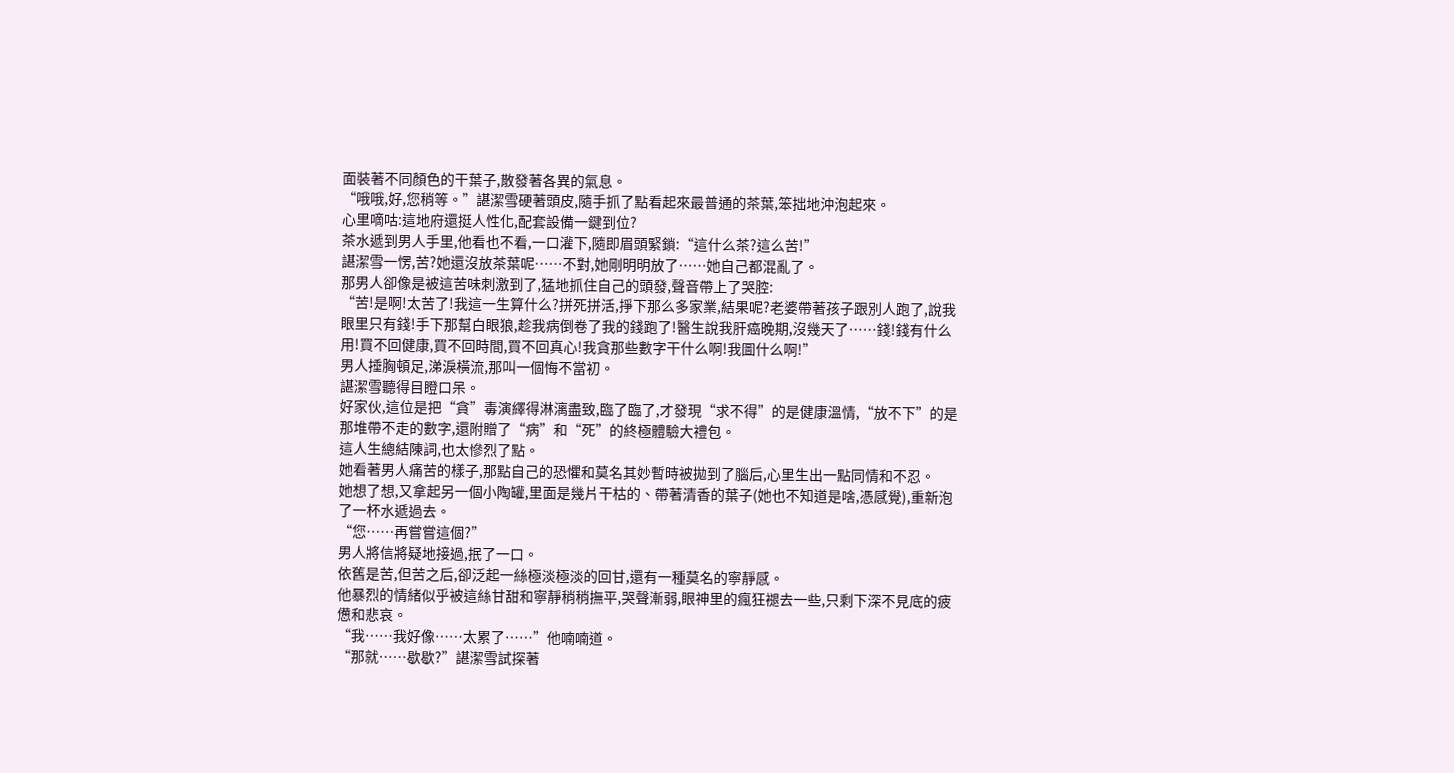面裝著不同顏色的干葉子,散發著各異的氣息。
“哦哦,好,您稍等。”諶潔雪硬著頭皮,隨手抓了點看起來最普通的茶葉,笨拙地沖泡起來。
心里嘀咕:這地府還挺人性化,配套設備一鍵到位?
茶水遞到男人手里,他看也不看,一口灌下,隨即眉頭緊鎖:“這什么茶?這么苦!”
諶潔雪一愣,苦?她還沒放茶葉呢……不對,她剛明明放了……她自己都混亂了。
那男人卻像是被這苦味刺激到了,猛地抓住自己的頭發,聲音帶上了哭腔:
“苦!是啊!太苦了!我這一生算什么?拼死拼活,掙下那么多家業,結果呢?老婆帶著孩子跟別人跑了,說我眼里只有錢!手下那幫白眼狼,趁我病倒卷了我的錢跑了!醫生說我肝癌晚期,沒幾天了……錢!錢有什么用!買不回健康,買不回時間,買不回真心!我貪那些數字干什么啊!我圖什么啊!”
男人捶胸頓足,涕淚橫流,那叫一個悔不當初。
諶潔雪聽得目瞪口呆。
好家伙,這位是把“貪”毒演繹得淋漓盡致,臨了臨了,才發現“求不得”的是健康溫情,“放不下”的是那堆帶不走的數字,還附贈了“病”和“死”的終極體驗大禮包。
這人生總結陳詞,也太慘烈了點。
她看著男人痛苦的樣子,那點自己的恐懼和莫名其妙暫時被拋到了腦后,心里生出一點同情和不忍。
她想了想,又拿起另一個小陶罐,里面是幾片干枯的、帶著清香的葉子(她也不知道是啥,憑感覺),重新泡了一杯水遞過去。
“您……再嘗嘗這個?”
男人將信將疑地接過,抿了一口。
依舊是苦,但苦之后,卻泛起一絲極淡極淡的回甘,還有一種莫名的寧靜感。
他暴烈的情緒似乎被這絲甘甜和寧靜稍稍撫平,哭聲漸弱,眼神里的瘋狂褪去一些,只剩下深不見底的疲憊和悲哀。
“我……我好像……太累了……”他喃喃道。
“那就……歇歇?”諶潔雪試探著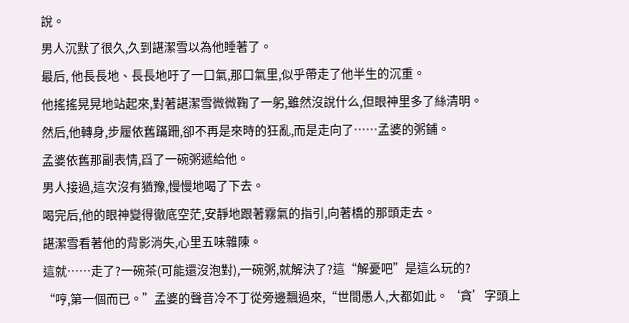說。
男人沉默了很久,久到諶潔雪以為他睡著了。
最后, 他長長地、長長地吁了一口氣,那口氣里,似乎帶走了他半生的沉重。
他搖搖晃晃地站起來,對著諶潔雪微微鞠了一躬,雖然沒說什么,但眼神里多了絲清明。
然后,他轉身,步履依舊蹣跚,卻不再是來時的狂亂,而是走向了……孟婆的粥鋪。
孟婆依舊那副表情,舀了一碗粥遞給他。
男人接過,這次沒有猶豫,慢慢地喝了下去。
喝完后,他的眼神變得徹底空茫,安靜地跟著霧氣的指引,向著橋的那頭走去。
諶潔雪看著他的背影消失,心里五味雜陳。
這就……走了?一碗茶(可能還沒泡對),一碗粥,就解決了?這“解憂吧”是這么玩的?
“哼,第一個而已。”孟婆的聲音冷不丁從旁邊飄過來,“世間愚人,大都如此。‘貪’字頭上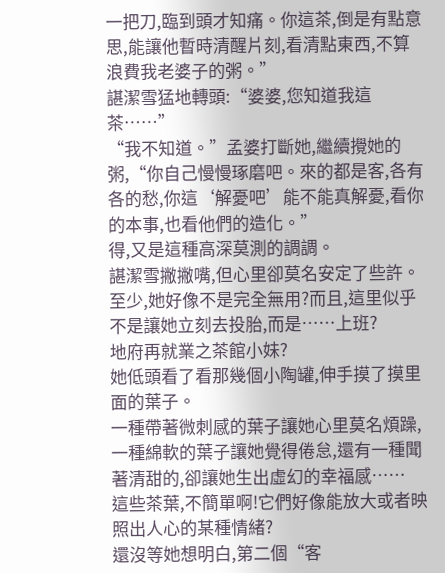一把刀,臨到頭才知痛。你這茶,倒是有點意思,能讓他暫時清醒片刻,看清點東西,不算浪費我老婆子的粥。”
諶潔雪猛地轉頭:“婆婆,您知道我這茶……”
“我不知道。”孟婆打斷她,繼續攪她的粥,“你自己慢慢琢磨吧。來的都是客,各有各的愁,你這‘解憂吧’能不能真解憂,看你的本事,也看他們的造化。”
得,又是這種高深莫測的調調。
諶潔雪撇撇嘴,但心里卻莫名安定了些許。
至少,她好像不是完全無用?而且,這里似乎不是讓她立刻去投胎,而是……上班?
地府再就業之茶館小妹?
她低頭看了看那幾個小陶罐,伸手摸了摸里面的葉子。
一種帶著微刺感的葉子讓她心里莫名煩躁,一種綿軟的葉子讓她覺得倦怠,還有一種聞著清甜的,卻讓她生出虛幻的幸福感……
這些茶葉,不簡單啊!它們好像能放大或者映照出人心的某種情緒?
還沒等她想明白,第二個“客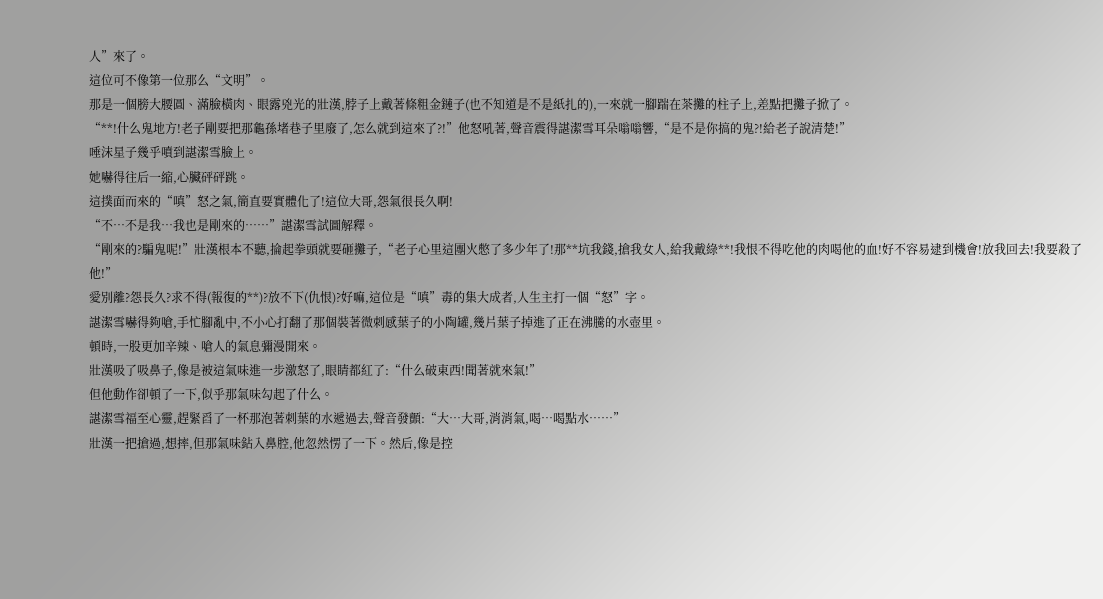人”來了。
這位可不像第一位那么“文明”。
那是一個膀大腰圓、滿臉橫肉、眼露兇光的壯漢,脖子上戴著條粗金鏈子(也不知道是不是紙扎的),一來就一腳踹在茶攤的柱子上,差點把攤子掀了。
“**!什么鬼地方!老子剛要把那龜孫堵巷子里廢了,怎么就到這來了?!”他怒吼著,聲音震得諶潔雪耳朵嗡嗡響,“是不是你搞的鬼?!給老子說清楚!”
唾沫星子幾乎噴到諶潔雪臉上。
她嚇得往后一縮,心臟砰砰跳。
這撲面而來的“嗔”怒之氣,簡直要實體化了!這位大哥,怨氣很長久啊!
“不…不是我…我也是剛來的……”諶潔雪試圖解釋。
“剛來的?騙鬼呢!”壯漢根本不聽,掄起拳頭就要砸攤子,“老子心里這團火憋了多少年了!那**坑我錢,搶我女人,給我戴綠**!我恨不得吃他的肉喝他的血!好不容易逮到機會!放我回去!我要殺了他!”
愛別離?怨長久?求不得(報復的**)?放不下(仇恨)?好嘛,這位是“嗔”毒的集大成者,人生主打一個“怒”字。
諶潔雪嚇得夠嗆,手忙腳亂中,不小心打翻了那個裝著微刺感葉子的小陶罐,幾片葉子掉進了正在沸騰的水壺里。
頓時,一股更加辛辣、嗆人的氣息彌漫開來。
壯漢吸了吸鼻子,像是被這氣味進一步激怒了,眼睛都紅了:“什么破東西!聞著就來氣!”
但他動作卻頓了一下,似乎那氣味勾起了什么。
諶潔雪福至心靈,趕緊舀了一杯那泡著刺葉的水遞過去,聲音發顫:“大…大哥,消消氣,喝…喝點水……”
壯漢一把搶過,想摔,但那氣味鉆入鼻腔,他忽然愣了一下。然后,像是控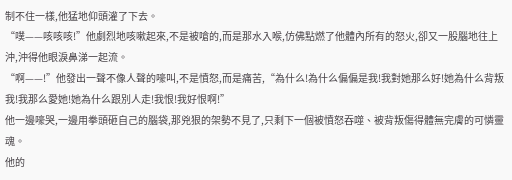制不住一樣,他猛地仰頭灌了下去。
“噗——咳咳咳!”他劇烈地咳嗽起來,不是被嗆的,而是那水入喉,仿佛點燃了他體內所有的怒火,卻又一股腦地往上沖,沖得他眼淚鼻涕一起流。
“啊——!”他發出一聲不像人聲的嚎叫,不是憤怒,而是痛苦,“為什么!為什么偏偏是我!我對她那么好!她為什么背叛我!我那么愛她!她為什么跟別人走!我恨!我好恨啊!”
他一邊嚎哭,一邊用拳頭砸自己的腦袋,那兇狠的架勢不見了,只剩下一個被憤怒吞噬、被背叛傷得體無完膚的可憐靈魂。
他的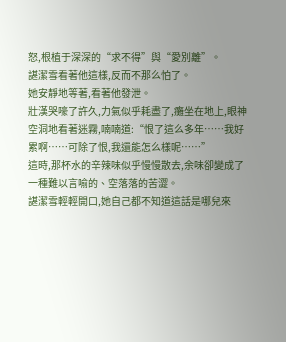怒,根植于深深的“求不得”與“愛別離”。
諶潔雪看著他這樣,反而不那么怕了。
她安靜地等著,看著他發泄。
壯漢哭嚎了許久,力氣似乎耗盡了,癱坐在地上,眼神空洞地看著迷霧,喃喃道:“恨了這么多年……我好累啊……可除了恨,我還能怎么樣呢……”
這時,那杯水的辛辣味似乎慢慢散去,余味卻變成了一種難以言喻的、空落落的苦澀。
諶潔雪輕輕開口,她自己都不知道這話是哪兒來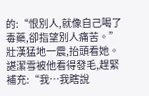的:“恨別人,就像自己喝了毒藥,卻指望別人痛苦。”
壯漢猛地一震,抬頭看她。
諶潔雪被他看得發毛,趕緊補充:“我…我瞎說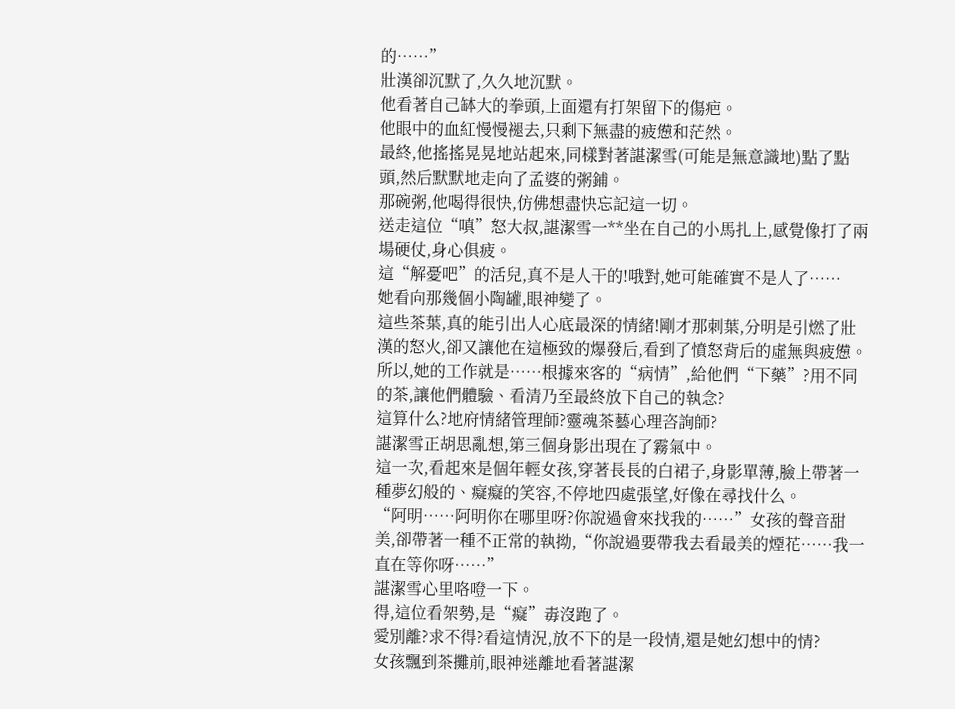的……”
壯漢卻沉默了,久久地沉默。
他看著自己缽大的拳頭,上面還有打架留下的傷疤。
他眼中的血紅慢慢褪去,只剩下無盡的疲憊和茫然。
最終,他搖搖晃晃地站起來,同樣對著諶潔雪(可能是無意識地)點了點頭,然后默默地走向了孟婆的粥鋪。
那碗粥,他喝得很快,仿佛想盡快忘記這一切。
送走這位“嗔”怒大叔,諶潔雪一**坐在自己的小馬扎上,感覺像打了兩場硬仗,身心俱疲。
這“解憂吧”的活兒,真不是人干的!哦對,她可能確實不是人了……
她看向那幾個小陶罐,眼神變了。
這些茶葉,真的能引出人心底最深的情緒!剛才那刺葉,分明是引燃了壯漢的怒火,卻又讓他在這極致的爆發后,看到了憤怒背后的虛無與疲憊。
所以,她的工作就是……根據來客的“病情”,給他們“下藥”?用不同的茶,讓他們體驗、看清乃至最終放下自己的執念?
這算什么?地府情緒管理師?靈魂茶藝心理咨詢師?
諶潔雪正胡思亂想,第三個身影出現在了霧氣中。
這一次,看起來是個年輕女孩,穿著長長的白裙子,身影單薄,臉上帶著一種夢幻般的、癡癡的笑容,不停地四處張望,好像在尋找什么。
“阿明……阿明你在哪里呀?你說過會來找我的……”女孩的聲音甜美,卻帶著一種不正常的執拗,“你說過要帶我去看最美的煙花……我一直在等你呀……”
諶潔雪心里咯噔一下。
得,這位看架勢,是“癡”毒沒跑了。
愛別離?求不得?看這情況,放不下的是一段情,還是她幻想中的情?
女孩飄到茶攤前,眼神迷離地看著諶潔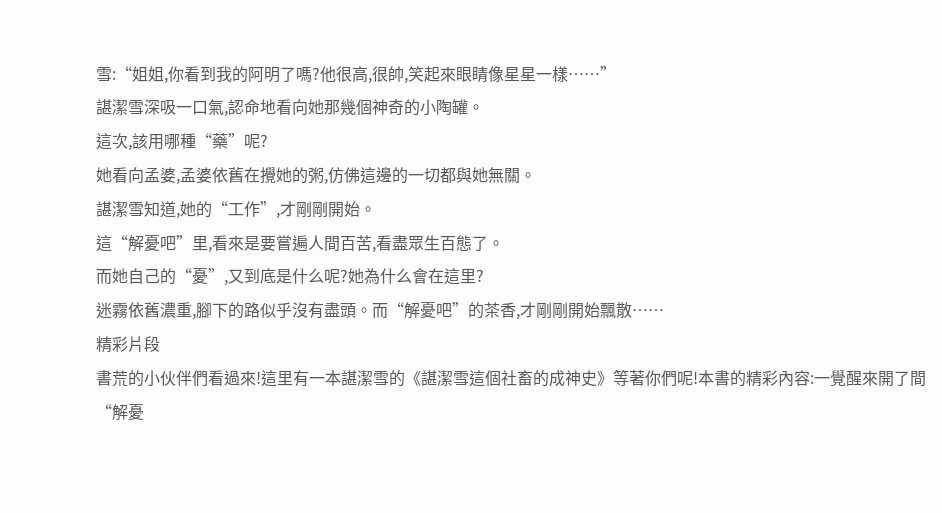雪:“姐姐,你看到我的阿明了嗎?他很高,很帥,笑起來眼睛像星星一樣……”
諶潔雪深吸一口氣,認命地看向她那幾個神奇的小陶罐。
這次,該用哪種“藥”呢?
她看向孟婆,孟婆依舊在攪她的粥,仿佛這邊的一切都與她無關。
諶潔雪知道,她的“工作”,才剛剛開始。
這“解憂吧”里,看來是要嘗遍人間百苦,看盡眾生百態了。
而她自己的“憂”,又到底是什么呢?她為什么會在這里?
迷霧依舊濃重,腳下的路似乎沒有盡頭。而“解憂吧”的茶香,才剛剛開始飄散……
精彩片段
書荒的小伙伴們看過來!這里有一本諶潔雪的《諶潔雪這個社畜的成神史》等著你們呢!本書的精彩內容:一覺醒來開了間“解憂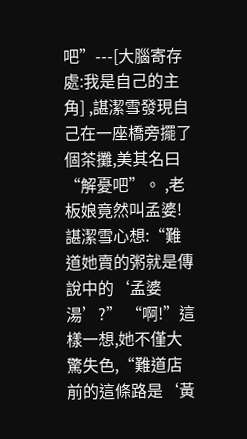吧”---[大腦寄存處:我是自己的主角] ,諶潔雪發現自己在一座橋旁擺了個茶攤,美其名曰“解憂吧”。 ,老板娘竟然叫孟婆!諶潔雪心想:“難道她賣的粥就是傳說中的‘孟婆湯’?” “啊!”這樣一想,她不僅大驚失色,“難道店前的這條路是‘黃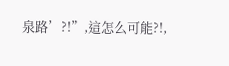泉路’?!”,這怎么可能?!,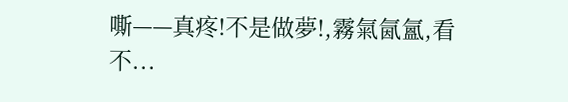嘶——真疼!不是做夢!,霧氣氤氳,看不...